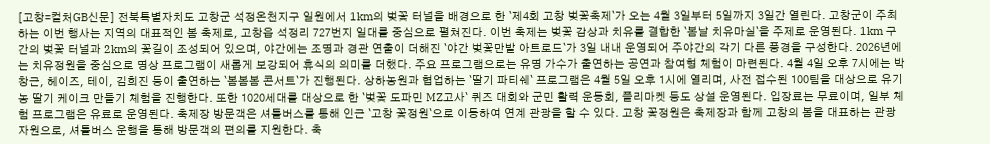[고창=컬처GB신문] 전북특별자치도 고창군 석정온천지구 일원에서 1km의 벚꽃 터널을 배경으로 한 `제4회 고창 벚꽃축제`가 오는 4월 3일부터 5일까지 3일간 열린다. 고창군이 주최하는 이번 행사는 지역의 대표적인 봄 축제로, 고창읍 석정리 727번지 일대를 중심으로 펼쳐진다. 이번 축제는 벚꽃 감상과 치유를 결합한 `봄날 치유마실`을 주제로 운영된다. 1km 구간의 벚꽃 터널과 2km의 꽃길이 조성되어 있으며, 야간에는 조명과 경관 연출이 더해진 `야간 벚꽃만발 아트로드`가 3일 내내 운영되어 주야간의 각기 다른 풍경을 구성한다. 2026년에는 치유정원을 중심으로 명상 프로그램이 새롭게 보강되어 휴식의 의미를 더했다. 주요 프로그램으로는 유명 가수가 출연하는 공연과 참여형 체험이 마련된다. 4월 4일 오후 7시에는 박창근, 헤이즈, 테이, 김희진 등이 출연하는 `봄봄봄 콘서트`가 진행된다. 상하농원과 협업하는 `딸기 파티쉐` 프로그램은 4월 5일 오후 1시에 열리며, 사전 접수된 100팀을 대상으로 유기농 딸기 케이크 만들기 체험을 진행한다. 또한 1020세대를 대상으로 한 `벚꽃 도파민 MZ고사` 퀴즈 대회와 군민 활력 운동회, 플리마켓 등도 상설 운영된다. 입장료는 무료이며, 일부 체험 프로그램은 유료로 운영된다. 축제장 방문객은 셔틀버스를 통해 인근 `고창 꽃정원`으로 이동하여 연계 관광을 할 수 있다. 고창 꽃정원은 축제장과 함께 고창의 봄을 대표하는 관광 자원으로, 셔틀버스 운행을 통해 방문객의 편의를 지원한다. 축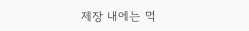제장 내에는 먹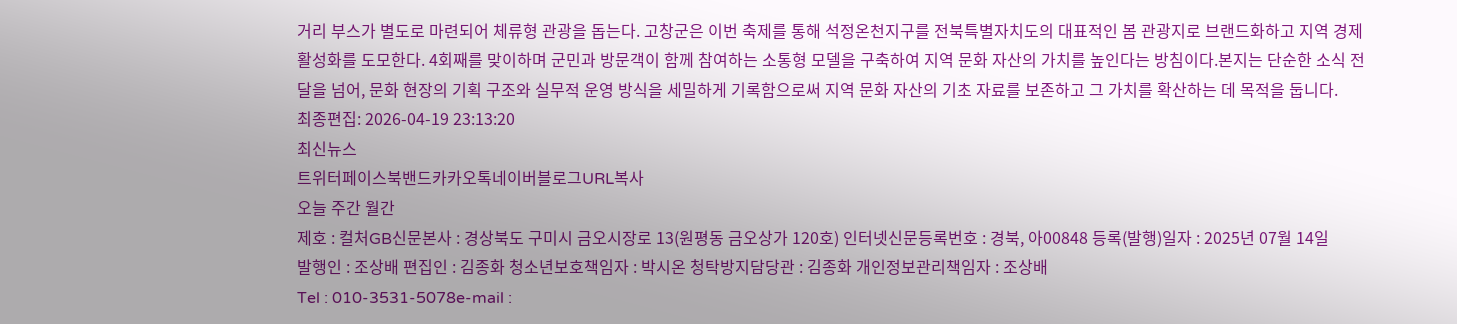거리 부스가 별도로 마련되어 체류형 관광을 돕는다. 고창군은 이번 축제를 통해 석정온천지구를 전북특별자치도의 대표적인 봄 관광지로 브랜드화하고 지역 경제 활성화를 도모한다. 4회째를 맞이하며 군민과 방문객이 함께 참여하는 소통형 모델을 구축하여 지역 문화 자산의 가치를 높인다는 방침이다.본지는 단순한 소식 전달을 넘어, 문화 현장의 기획 구조와 실무적 운영 방식을 세밀하게 기록함으로써 지역 문화 자산의 기초 자료를 보존하고 그 가치를 확산하는 데 목적을 둡니다.
최종편집: 2026-04-19 23:13:20
최신뉴스
트위터페이스북밴드카카오톡네이버블로그URL복사
오늘 주간 월간
제호 : 컬처GB신문본사 : 경상북도 구미시 금오시장로 13(원평동 금오상가 120호) 인터넷신문등록번호 : 경북, 아00848 등록(발행)일자 : 2025년 07월 14일
발행인 : 조상배 편집인 : 김종화 청소년보호책임자 : 박시온 청탁방지담당관 : 김종화 개인정보관리책임자 : 조상배
Tel : 010-3531-5078e-mail :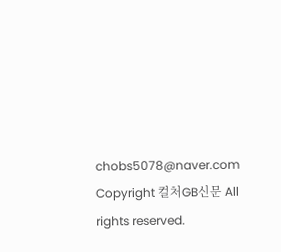chobs5078@naver.com
Copyright 컬처GB신문 All rights reserved.